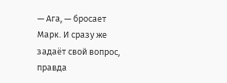— Ага, — бросает Марк. И сразу же задаёт свой вопрос, правда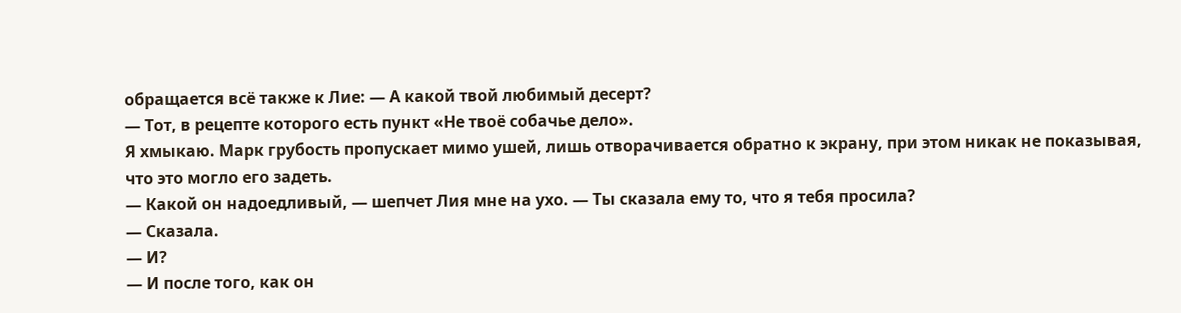обращается всё также к Лие: — А какой твой любимый десерт?
— Тот, в рецепте которого есть пункт «Не твоё собачье дело».
Я хмыкаю. Марк грубость пропускает мимо ушей, лишь отворачивается обратно к экрану, при этом никак не показывая, что это могло его задеть.
— Какой он надоедливый, — шепчет Лия мне на ухо. — Ты сказала ему то, что я тебя просила?
— Сказала.
— И?
— И после того, как он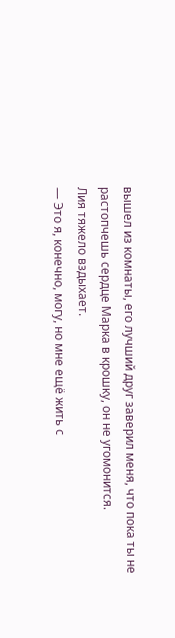вышел из комнаты, его лучший друг заверил меня, что пока ты не растопчешь сердце Марка в крошку, он не угомонится.
Лия тяжело вздыхает.
— Это я, конечно, могу, но мне ещё жить с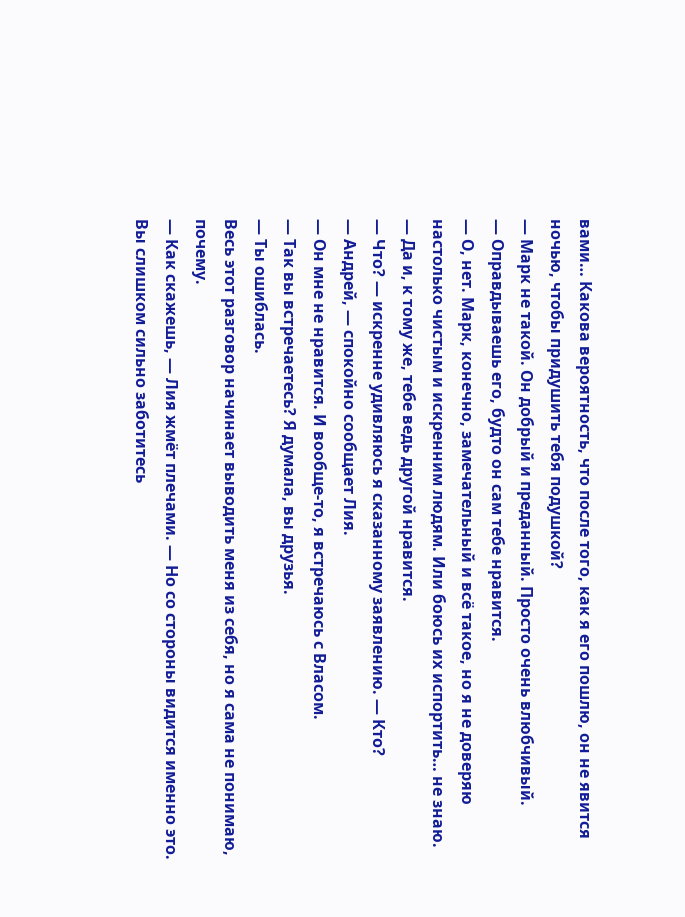вами… Какова вероятность, что после того, как я его пошлю, он не явится ночью, чтобы придушить тебя подушкой?
— Марк не такой. Он добрый и преданный. Просто очень влюбчивый.
— Оправдываешь его, будто он сам тебе нравится.
— О, нет. Марк, конечно, замечательный и всё такое, но я не доверяю настолько чистым и искренним людям. Или боюсь их испортить… не знаю.
— Да и, к тому же, тебе ведь другой нравится.
— Что? — искренне удивляюсь я сказанному заявлению. — Кто?
— Андрей, — спокойно сообщает Лия.
— Он мне не нравится. И вообще-то, я встречаюсь с Власом.
— Так вы встречаетесь? Я думала, вы друзья.
— Ты ошиблась.
Весь этот разговор начинает выводить меня из себя, но я сама не понимаю, почему.
— Как скажешь, — Лия жмёт плечами. — Но со стороны видится именно это. Вы слишком сильно заботитесь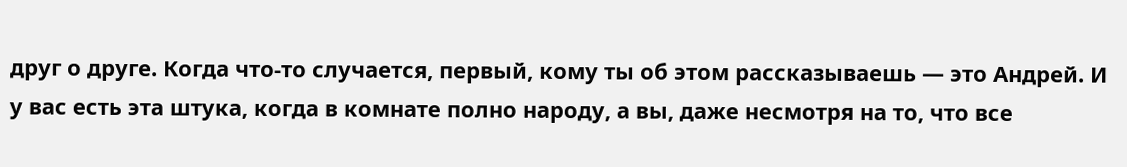друг о друге. Когда что-то случается, первый, кому ты об этом рассказываешь — это Андрей. И у вас есть эта штука, когда в комнате полно народу, а вы, даже несмотря на то, что все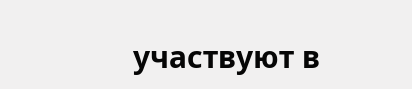участвуют в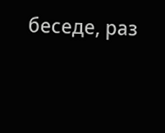беседе, раз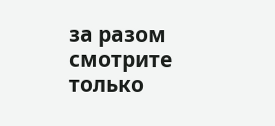за разом смотрите только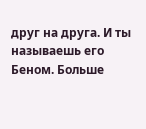друг на друга. И ты называешь его Беном. Больше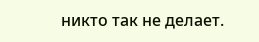никто так не делает.